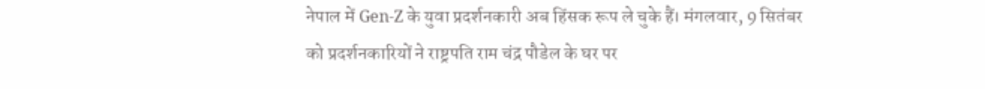नेपाल में Gen-Z के युवा प्रदर्शनकारी अब हिंसक रूप ले चुके हैं। मंगलवार, 9 सितंबर को प्रदर्शनकारियों ने राष्ट्रपति राम चंद्र पौडेल के घर पर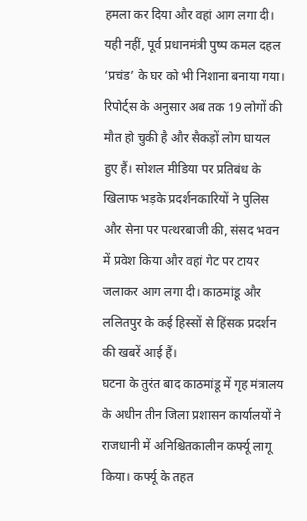हमला कर दिया और वहां आग लगा दी। यही नहीं, पूर्व प्रधानमंत्री पुष्प कमल दहल ‘प्रचंड’ के घर को भी निशाना बनाया गया। रिपोर्ट्स के अनुसार अब तक 19 लोगों की मौत हो चुकी है और सैकड़ों लोग घायल हुए हैं। सोशल मीडिया पर प्रतिबंध के खिलाफ भड़के प्रदर्शनकारियों ने पुलिस और सेना पर पत्थरबाजी की, संसद भवन में प्रवेश किया और वहां गेट पर टायर जलाकर आग लगा दी। काठमांडू और ललितपुर के कई हिस्सों से हिंसक प्रदर्शन की खबरें आई हैं।
घटना के तुरंत बाद काठमांडू में गृह मंत्रालय के अधीन तीन जिला प्रशासन कार्यालयों ने राजधानी में अनिश्चितकालीन कर्फ्यू लागू किया। कर्फ्यू के तहत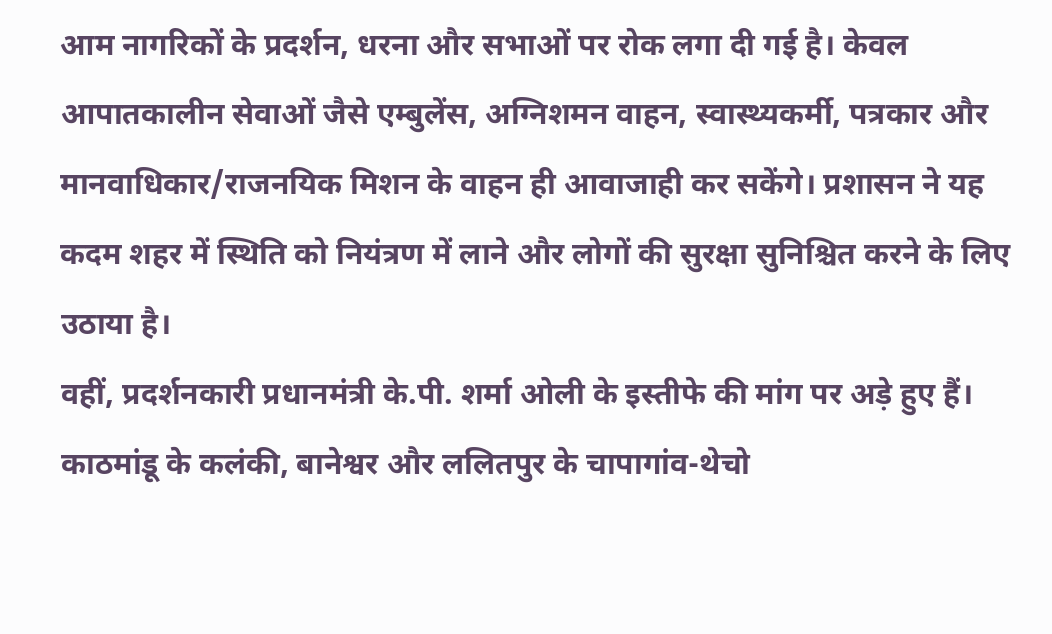आम नागरिकों के प्रदर्शन, धरना और सभाओं पर रोक लगा दी गई है। केवल आपातकालीन सेवाओं जैसे एम्बुलेंस, अग्निशमन वाहन, स्वास्थ्यकर्मी, पत्रकार और मानवाधिकार/राजनयिक मिशन के वाहन ही आवाजाही कर सकेंगे। प्रशासन ने यह कदम शहर में स्थिति को नियंत्रण में लाने और लोगों की सुरक्षा सुनिश्चित करने के लिए उठाया है।
वहीं, प्रदर्शनकारी प्रधानमंत्री के.पी. शर्मा ओली के इस्तीफे की मांग पर अड़े हुए हैं। काठमांडू के कलंकी, बानेश्वर और ललितपुर के चापागांव-थेचो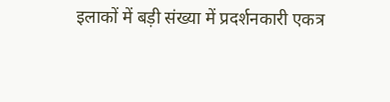इलाकों में बड़ी संख्या में प्रदर्शनकारी एकत्र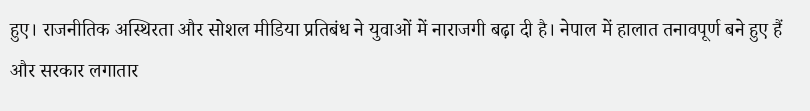हुए। राजनीतिक अस्थिरता और सोशल मीडिया प्रतिबंध ने युवाओं में नाराजगी बढ़ा दी है। नेपाल में हालात तनावपूर्ण बने हुए हैं और सरकार लगातार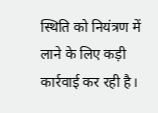स्थिति को नियंत्रण में लाने के लिए कड़ी कार्रवाई कर रही है।